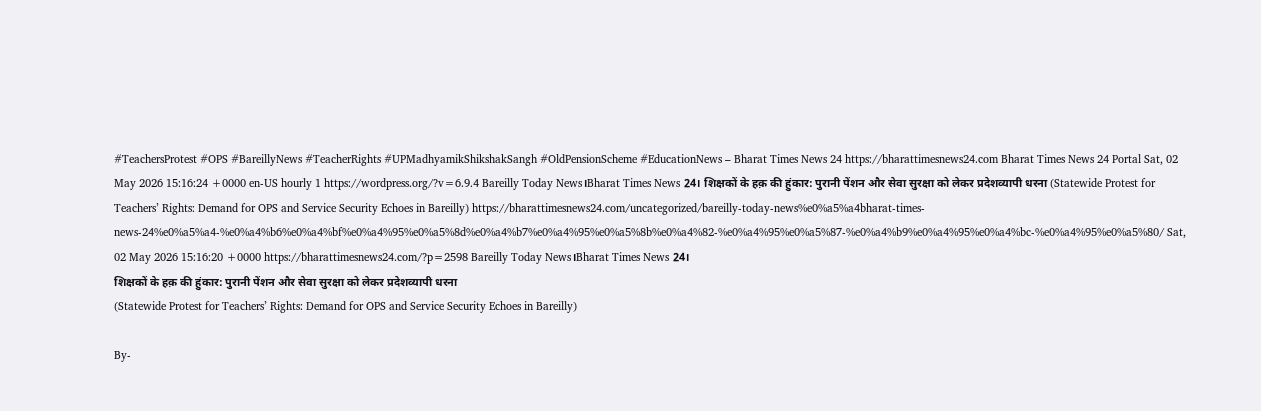#TeachersProtest #OPS #BareillyNews #TeacherRights #UPMadhyamikShikshakSangh #OldPensionScheme #EducationNews – Bharat Times News 24 https://bharattimesnews24.com Bharat Times News 24 Portal Sat, 02 May 2026 15:16:24 +0000 en-US hourly 1 https://wordpress.org/?v=6.9.4 Bareilly Today News।Bharat Times News 24। शिक्षकों के हक़ की हुंकार: पुरानी पेंशन और सेवा सुरक्षा को लेकर प्रदेशव्यापी धरना (Statewide Protest for Teachers’ Rights: Demand for OPS and Service Security Echoes in Bareilly) https://bharattimesnews24.com/uncategorized/bareilly-today-news%e0%a5%a4bharat-times-news-24%e0%a5%a4-%e0%a4%b6%e0%a4%bf%e0%a4%95%e0%a5%8d%e0%a4%b7%e0%a4%95%e0%a5%8b%e0%a4%82-%e0%a4%95%e0%a5%87-%e0%a4%b9%e0%a4%95%e0%a4%bc-%e0%a4%95%e0%a5%80/ Sat, 02 May 2026 15:16:20 +0000 https://bharattimesnews24.com/?p=2598 Bareilly Today News।Bharat Times News 24।
शिक्षकों के हक़ की हुंकार: पुरानी पेंशन और सेवा सुरक्षा को लेकर प्रदेशव्यापी धरना
(Statewide Protest for Teachers’ Rights: Demand for OPS and Service Security Echoes in Bareilly)

By-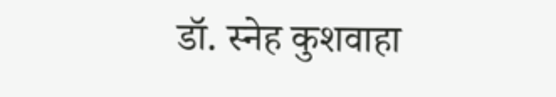डॉ. स्नेह कुशवाहा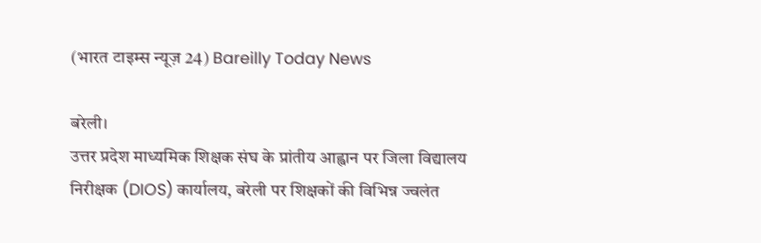(भारत टाइम्स न्यूज़ 24) Bareilly Today News

बरेली।
उत्तर प्रदेश माध्यमिक शिक्षक संघ के प्रांतीय आह्वान पर जिला विद्यालय निरीक्षक (DIOS) कार्यालय, बरेली पर शिक्षकों की विभिन्न ज्वलंत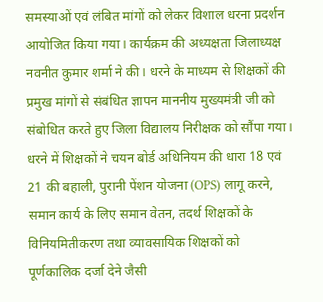समस्याओं एवं लंबित मांगों को लेकर विशाल धरना प्रदर्शन आयोजित किया गया। कार्यक्रम की अध्यक्षता जिलाध्यक्ष नवनीत कुमार शर्मा ने की। धरने के माध्यम से शिक्षकों की प्रमुख मांगों से संबंधित ज्ञापन माननीय मुख्यमंत्री जी को संबोधित करते हुए जिला विद्यालय निरीक्षक को सौंपा गया।
धरने में शिक्षकों ने चयन बोर्ड अधिनियम की धारा 18 एवं 21 की बहाली, पुरानी पेंशन योजना (OPS) लागू करने, समान कार्य के लिए समान वेतन, तदर्थ शिक्षकों के विनियमितीकरण तथा व्यावसायिक शिक्षकों को पूर्णकालिक दर्जा देने जैसी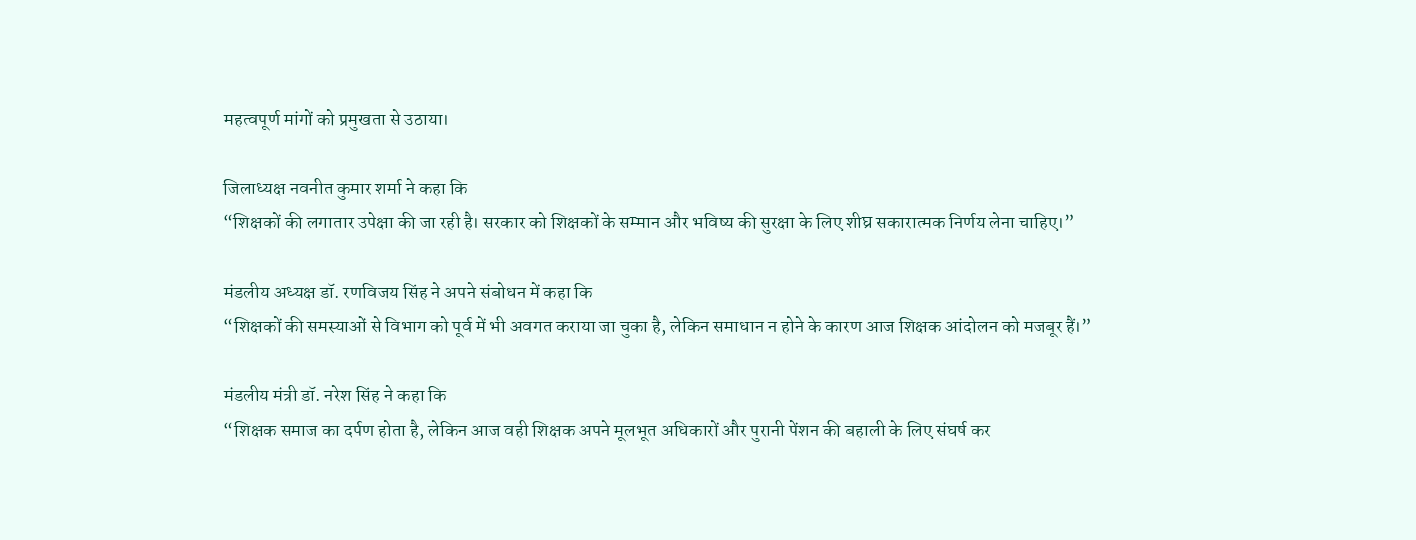महत्वपूर्ण मांगों को प्रमुखता से उठाया।

जिलाध्यक्ष नवनीत कुमार शर्मा ने कहा कि
“शिक्षकों की लगातार उपेक्षा की जा रही है। सरकार को शिक्षकों के सम्मान और भविष्य की सुरक्षा के लिए शीघ्र सकारात्मक निर्णय लेना चाहिए।”

मंडलीय अध्यक्ष डॉ. रणविजय सिंह ने अपने संबोधन में कहा कि
“शिक्षकों की समस्याओं से विभाग को पूर्व में भी अवगत कराया जा चुका है, लेकिन समाधान न होने के कारण आज शिक्षक आंदोलन को मजबूर हैं।”

मंडलीय मंत्री डॉ. नरेश सिंह ने कहा कि
“शिक्षक समाज का दर्पण होता है, लेकिन आज वही शिक्षक अपने मूलभूत अधिकारों और पुरानी पेंशन की बहाली के लिए संघर्ष कर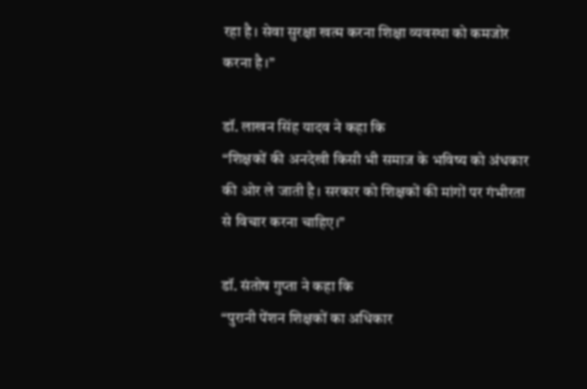रहा है। सेवा सुरक्षा खत्म करना शिक्षा व्यवस्था को कमजोर करना है।”

डॉ. लाखन सिंह यादव ने कहा कि
“शिक्षकों की अनदेखी किसी भी समाज के भविष्य को अंधकार की ओर ले जाती है। सरकार को शिक्षकों की मांगों पर गंभीरता से विचार करना चाहिए।”

डॉ. संतोष गुप्ता ने कहा कि
“पुरानी पेंशन शिक्षकों का अधिकार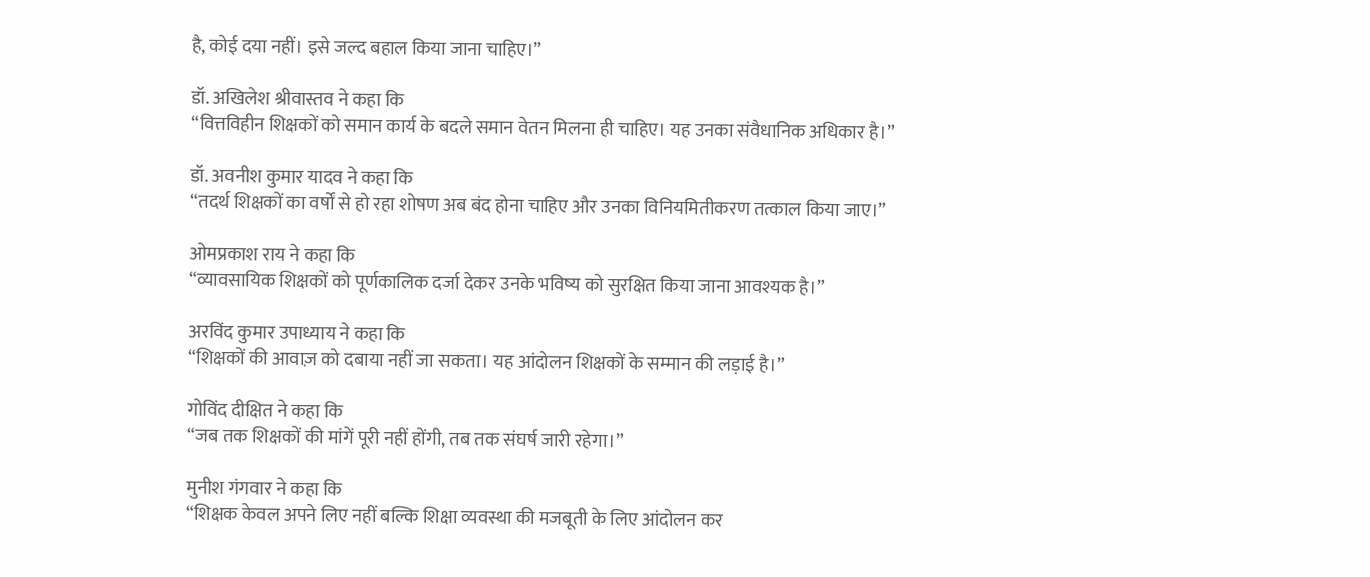है, कोई दया नहीं। इसे जल्द बहाल किया जाना चाहिए।”

डॉ. अखिलेश श्रीवास्तव ने कहा कि
“वित्तविहीन शिक्षकों को समान कार्य के बदले समान वेतन मिलना ही चाहिए। यह उनका संवैधानिक अधिकार है।”

डॉ. अवनीश कुमार यादव ने कहा कि
“तदर्थ शिक्षकों का वर्षों से हो रहा शोषण अब बंद होना चाहिए और उनका विनियमितीकरण तत्काल किया जाए।”

ओमप्रकाश राय ने कहा कि
“व्यावसायिक शिक्षकों को पूर्णकालिक दर्जा देकर उनके भविष्य को सुरक्षित किया जाना आवश्यक है।”

अरविंद कुमार उपाध्याय ने कहा कि
“शिक्षकों की आवाज़ को दबाया नहीं जा सकता। यह आंदोलन शिक्षकों के सम्मान की लड़ाई है।”

गोविंद दीक्षित ने कहा कि
“जब तक शिक्षकों की मांगें पूरी नहीं होंगी, तब तक संघर्ष जारी रहेगा।”

मुनीश गंगवार ने कहा कि
“शिक्षक केवल अपने लिए नहीं बल्कि शिक्षा व्यवस्था की मजबूती के लिए आंदोलन कर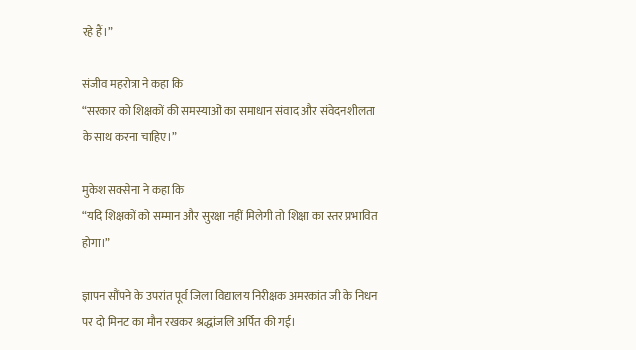रहे हैं।”

संजीव महरोत्रा ने कहा कि
“सरकार को शिक्षकों की समस्याओं का समाधान संवाद और संवेदनशीलता के साथ करना चाहिए।”

मुकेश सक्सेना ने कहा कि
“यदि शिक्षकों को सम्मान और सुरक्षा नहीं मिलेगी तो शिक्षा का स्तर प्रभावित होगा।”

ज्ञापन सौंपने के उपरांत पूर्व जिला विद्यालय निरीक्षक अमरकांत जी के निधन पर दो मिनट का मौन रखकर श्रद्धांजलि अर्पित की गई।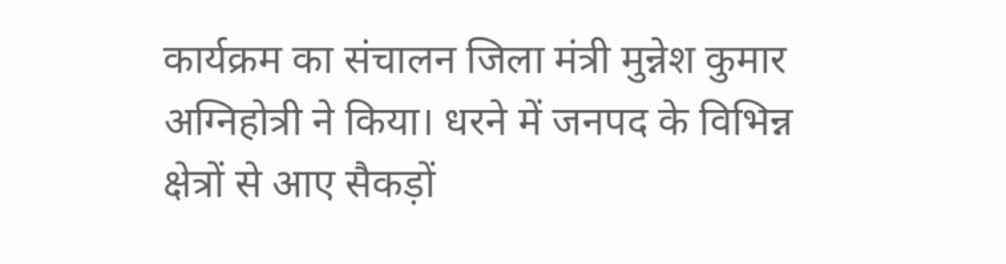कार्यक्रम का संचालन जिला मंत्री मुन्नेश कुमार अग्निहोत्री ने किया। धरने में जनपद के विभिन्न क्षेत्रों से आए सैकड़ों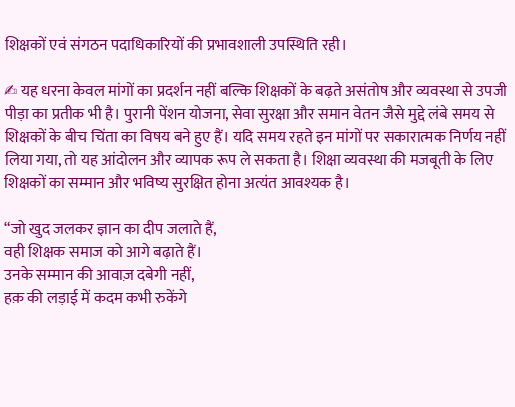शिक्षकों एवं संगठन पदाधिकारियों की प्रभावशाली उपस्थिति रही।

✍ यह धरना केवल मांगों का प्रदर्शन नहीं बल्कि शिक्षकों के बढ़ते असंतोष और व्यवस्था से उपजी पीड़ा का प्रतीक भी है। पुरानी पेंशन योजना, सेवा सुरक्षा और समान वेतन जैसे मुद्दे लंबे समय से शिक्षकों के बीच चिंता का विषय बने हुए हैं। यदि समय रहते इन मांगों पर सकारात्मक निर्णय नहीं लिया गया, तो यह आंदोलन और व्यापक रूप ले सकता है। शिक्षा व्यवस्था की मजबूती के लिए शिक्षकों का सम्मान और भविष्य सुरक्षित होना अत्यंत आवश्यक है।

“जो खुद जलकर ज्ञान का दीप जलाते हैं,
वही शिक्षक समाज को आगे बढ़ाते हैं।
उनके सम्मान की आवाज़ दबेगी नहीं,
हक़ की लड़ाई में कदम कभी रुकेंगे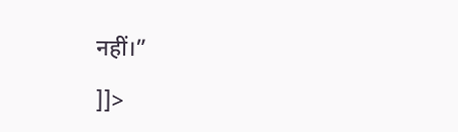नहीं।”

]]>